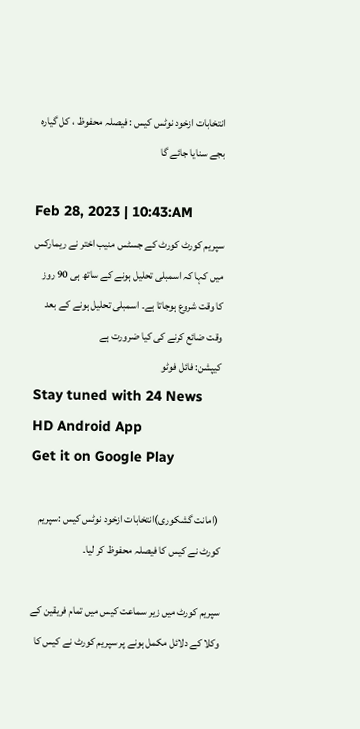انتخابات ازخود نوٹس کیس : فیصلہ محفوظ ، کل گیارہ بجے سنایا جائے گا

Feb 28, 2023 | 10:43:AM
سپریم کورٹ کورٹ کے جسٹس منیب اختر نے ریمارکس میں کہا کہ اسمبلی تحلیل ہونے کے ساتھ ہی 90 روز کا وقت شروع ہوجاتا ہے۔ اسمبلی تحلیل ہونے کے بعد وقت ضائع کرنے کی کیا ضرورت ہے
کیپشن: فائل فوٹو
Stay tuned with 24 News HD Android App
Get it on Google Play

 (امانت گشکوری)انتخابات ازخود نوٹس کیس :سپریم کورٹ نے کیس کا فیصلہ محفوظ کر لیا۔

سپریم کورٹ میں زیر سماعت کیس میں تمام فریقین کے وکلا کے دلائل مکمل ہونے پر سپریم کورٹ نے کیس کا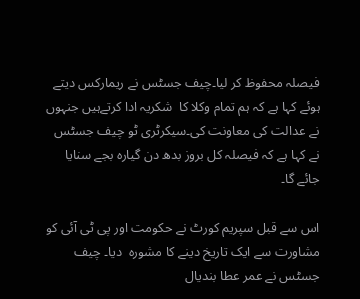فیصلہ محفوظ کر لیا۔چیف جسٹس نے ریمارکس دیتے ہوئے کہا ہے کہ ہم تمام وکلا کا  شکریہ ادا کرتےہیں جنہوں نے عدالت کی معاونت کی۔سیکرٹری ٹو چیف جسٹس نے کہا ہے کہ فیصلہ کل بروز بدھ دن گیارہ بجے سنایا جائے گا۔

اس سے قبل سپریم کورٹ نے حکومت اور پی ٹی آئی کو مشاورت سے ایک تاریخ دینے کا مشورہ  دیا۔ چیف جسٹس نے عمر عطا بندیال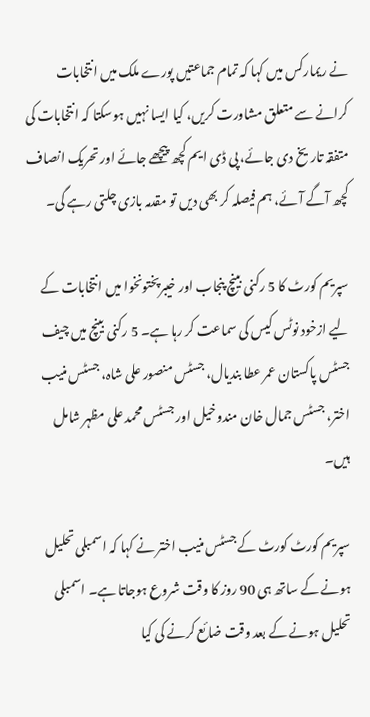نے ریمارکس میں کہا کہ تمام جماعتیں پورے ملک میں انتخابات کرانے سے متعلق مشاورت کریں، کیا ایسا نہیں ہوسکتا کہ انتخابات کی متفقہ تاریخ دی جائے، پی ڈی ایم کچھ پیچھے جائے اور تحریک انصاف کچھ آگے آئے، ہم فیصلہ کر بھی دیں تو مقدمہ بازی چلتی رہے گی۔

سپریم کورٹ کا 5 رکنی بینچ پنجاب اور خیبرپختونخوا میں انتخابات کے لیے ازخود نوٹس کیس کی سماعت کر رہا ہے۔ 5 رکنی بینچ میں چیف جسٹس پاکستان عمر عطا بندیال، جسٹس منصور علی شاہ، جسٹس منیب اختر، جسٹس جمال خان مندوخیل اور جسٹس محمد علی مظہر شامل ہیں۔

سپریم کورٹ کورٹ کے جسٹس منیب اختر نے کہا کہ اسمبلی تحلیل ہونے کے ساتھ ہی 90 روز کا وقت شروع ہوجاتا ہے۔ اسمبلی تحلیل ہونے کے بعد وقت ضائع کرنے کی کیا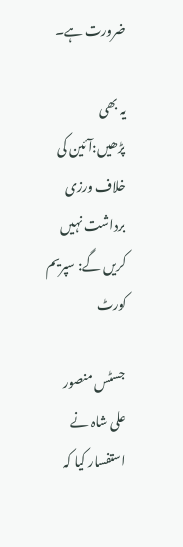ضرورت ہے۔

یہ بھی پڑھیں:آئین کی خلاف ورزی برداشت نہیں کریں گے: سپریم کورٹ

جسٹس منصور علی شاہ نے استفسار کیا کہ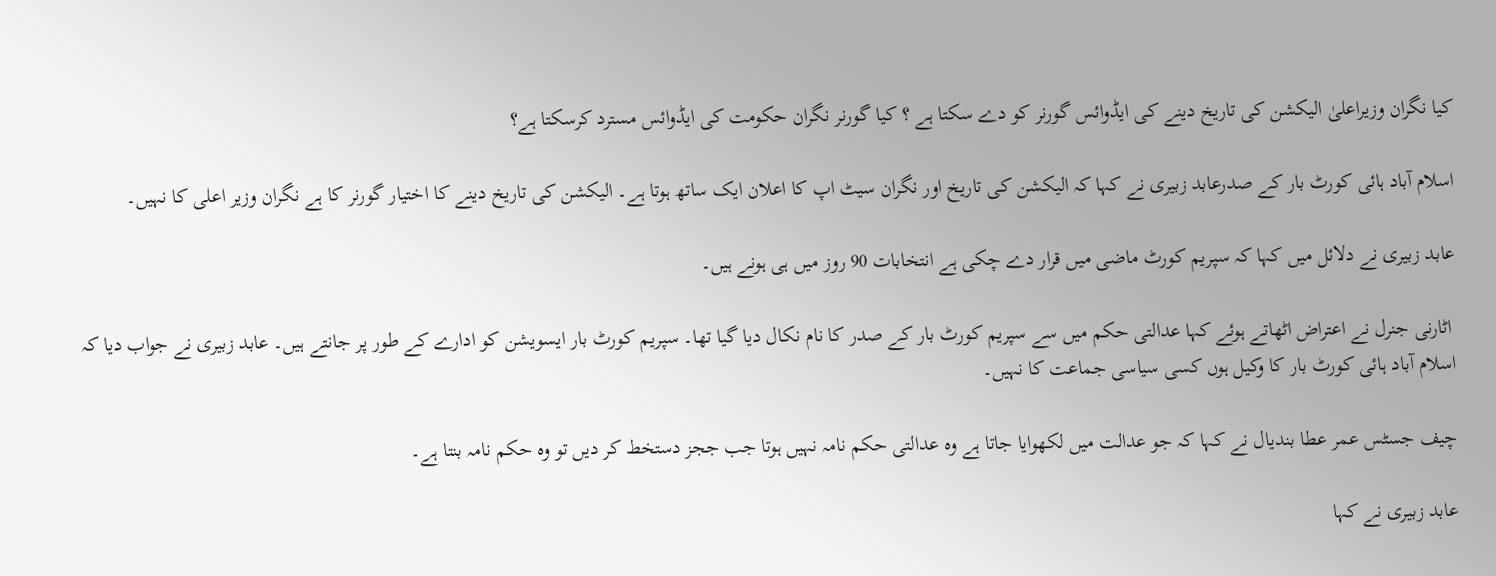کیا نگران وزیراعلیٰ الیکشن کی تاریخ دینے کی ایڈوائس گورنر کو دے سکتا ہے ؟ کیا گورنر نگران حکومت کی ایڈوائس مسترد کرسکتا ہے؟

اسلام آباد ہائی کورٹ بار کے صدرعابد زبیری نے کہا کہ الیکشن کی تاریخ اور نگران سیٹ اپ کا اعلان ایک ساتھ ہوتا ہے۔ الیکشن کی تاریخ دینے کا اختیار گورنر کا ہے نگران وزیر اعلی کا نہیں۔

عابد زبیری نے دلائل میں کہا کہ سپریم کورٹ ماضی میں قرار دے چکی ہے انتخابات 90 روز میں ہی ہونے ہیں۔

 اٹارنی جنرل نے اعتراض اٹھاتے ہوئے کہا عدالتی حکم میں سے سپریم کورٹ بار کے صدر کا نام نکال دیا گیا تھا۔ سپریم کورٹ بار ایسویشن کو ادارے کے طور پر جانتے ہیں۔ عابد زبیری نے جواب دیا کہ اسلام آباد ہائی کورٹ بار کا وکیل ہوں کسی سیاسی جماعت کا نہیں۔

چیف جسٹس عمر عطا بندیال نے کہا کہ جو عدالت میں لکھوایا جاتا ہے وہ عدالتی حکم نامہ نہیں ہوتا جب ججز دستخط کر دیں تو وہ حکم نامہ بنتا ہے۔

عابد زبیری نے کہا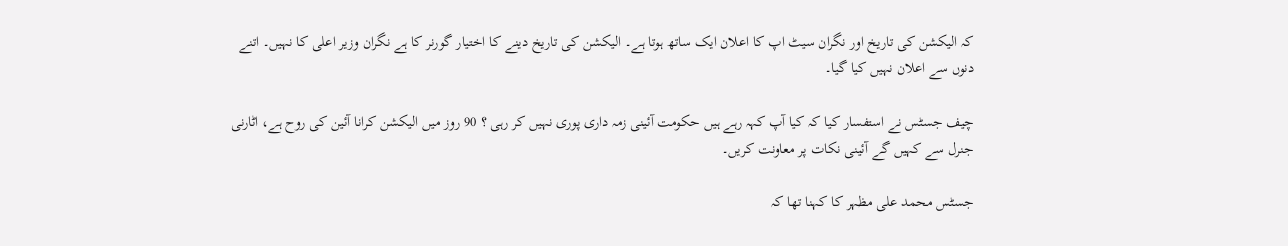کہ الیکشن کی تاریخ اور نگران سیٹ اپ کا اعلان ایک ساتھ ہوتا ہے۔ الیکشن کی تاریخ دینے کا اختیار گورنر کا ہے نگران وزیر اعلی کا نہیں۔ اتنے دنوں سے اعلان نہیں کیا گیا۔

چیف جسٹس نے استفسار کیا کہ کیا آپ کہہ رہے ہیں حکومت آئینی زمہ داری پوری نہیں کر رہی ؟ 90 روز میں الیکشن کرانا آئین کی روح ہے، اٹارنی جنرل سے کہیں گے آئینی نکات پر معاونت کریں۔

جسٹس محمد علی مظہر کا کہنا تھا کہ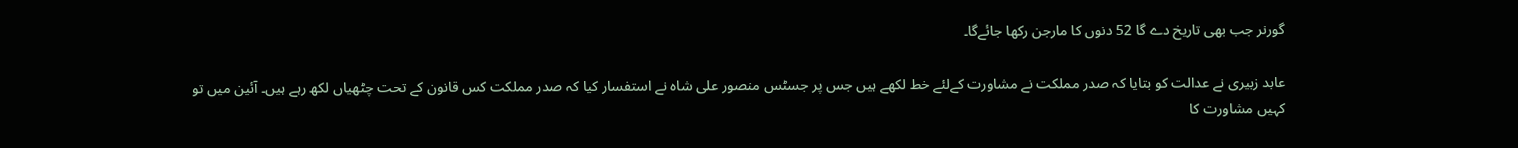گورنر جب بھی تاریخ دے گا 52 دنوں کا مارجن رکھا جائےگا۔

عابد زبیری نے عدالت کو بتایا کہ صدر مملکت نے مشاورت کےلئے خط لکھے ہیں جس پر جسٹس منصور علی شاہ نے استفسار کیا کہ صدر مملکت کس قانون کے تحت چٹھیاں لکھ رہے ہیں۔ آئین میں تو کہیں مشاورت کا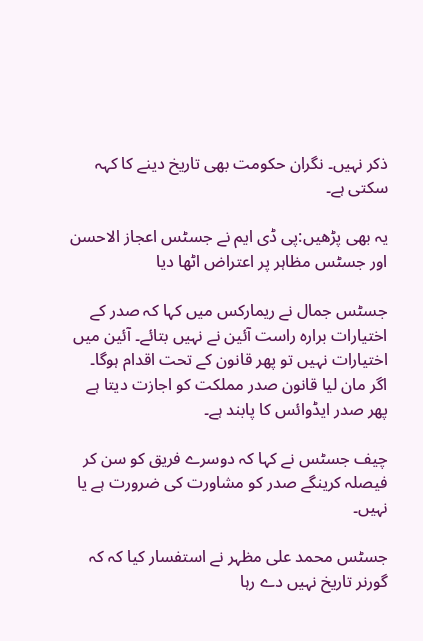ذکر نہیں۔ نگران حکومت بھی تاریخ دینے کا کہہ سکتی ہے۔

یہ بھی پڑھیں:پی ڈی ایم نے جسٹس اعجاز الاحسن اور جسٹس مظاہر پر اعتراض اٹھا دیا

جسٹس جمال نے ریمارکس میں کہا کہ صدر کے اختیارات برارہ راست آئین نے نہیں بتائے۔ آئین میں اختیارات نہیں تو پھر قانون کے تحت اقدام ہوگا۔ اگر مان لیا قانون صدر مملکت کو اجازت دیتا ہے پھر صدر ایڈوائس کا پابند ہے۔

چیف جسٹس نے کہا کہ دوسرے فریق کو سن کر فیصلہ کرینگے صدر کو مشاورت کی ضرورت ہے یا نہیں۔

جسٹس محمد علی مظہر نے استفسار کیا کہ کہ گورنر تاریخ نہیں دے رہا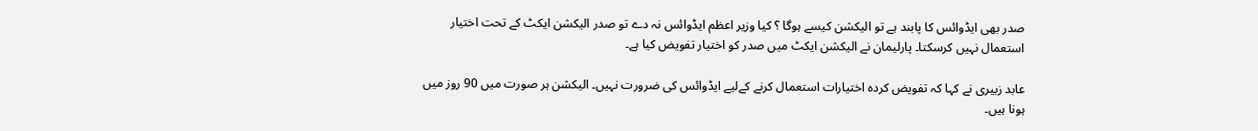صدر بھی ایڈوائس کا پابند ہے تو الیکشن کیسے ہوگا ؟ کیا وزیر اعظم ایڈوائس نہ دے تو صدر الیکشن ایکٹ کے تحت اختیار استعمال نہیں کرسکتا۔ پارلیمان نے الیکشن ایکٹ میں صدر کو اختیار تفویض کیا ہے۔

عابد زبیری نے کہا کہ تفویض کردہ اختیارات استعمال کرنے کےلیے ایڈوائس کی ضرورت نہیں۔ الیکشن ہر صورت میں 90 روز میں ہونا ہیں۔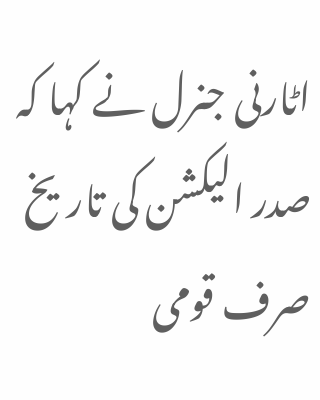اٹارنی جنرل نے کہا کہ صدر الیکشن کی تاریخ صرف قومی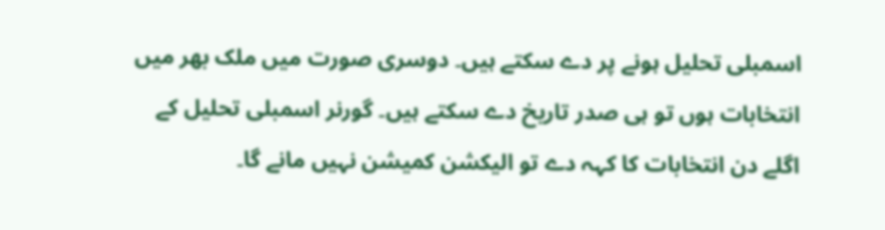اسمبلی تحلیل ہونے پر دے سکتے ہیں۔ دوسری صورت میں ملک بھر میں انتخابات ہوں تو ہی صدر تاریخ دے سکتے ہیں۔ گورنر اسمبلی تحلیل کے اگلے دن انتخابات کا کہہ دے تو الیکشن کمیشن نہیں مانے گا۔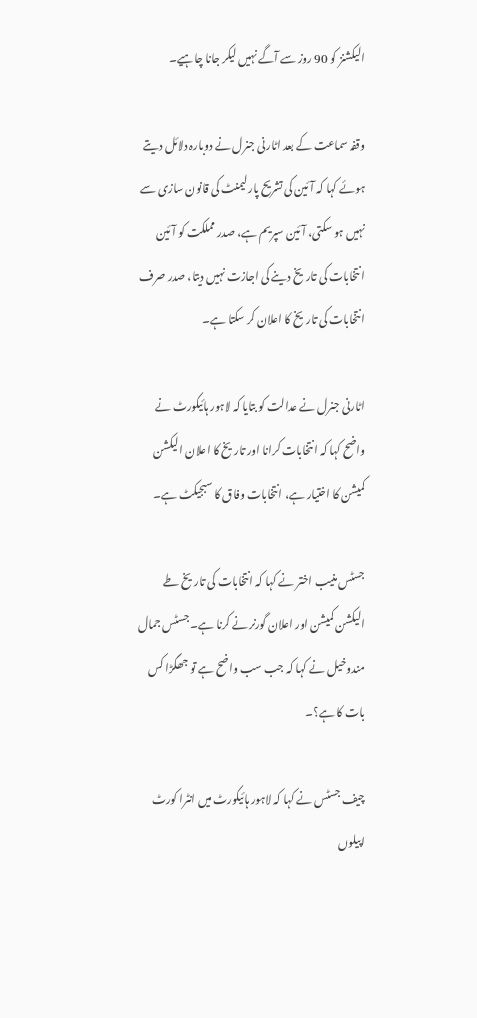الیکشنز کو 90 روز سے آگے نہیں لیکر جانا چاہیے۔

وقفہ سماعت کے بعد اٹارنی جنرل نے دوبارہ دلائل دیتے ہوئے کہا کہ آئین کی تشریح پارلیمنٹ کی قانون سازی سے نہیں ہو سکتی، آئین سپریم ہے، صدر مملکت کو آئین انتخابات کی تاریخ دینے کی اجازت نہیں دیتا، صدر صرف انتخابات کی تاریخ کا اعلان کر سکتا ہے۔

اٹارنی جنرل نے عدالت کو بتایا کہ لاہور ہائیکورٹ نے واضح کہا کہ انتخابات کرانا اور تاریخ کا اعلان الیکشن کمیشن کا اختیار ہے، انتخابات وفاق کا سبجیکٹ ہے۔

جسٹس منیب اختر نے کہا کہ انتخابات کی تاریخ طے الیکشن کمیشن اور اعلان گورنر نے کرنا ہے۔ جسٹس جمال مندوخیل نے کہا کہ جب سب واضح ہے تو جھگڑا کس بات کا ہے؟۔

چیف جسٹس نے کہا کہ لاہور ہائیکورٹ میں انٹرا کورٹ اپیلوں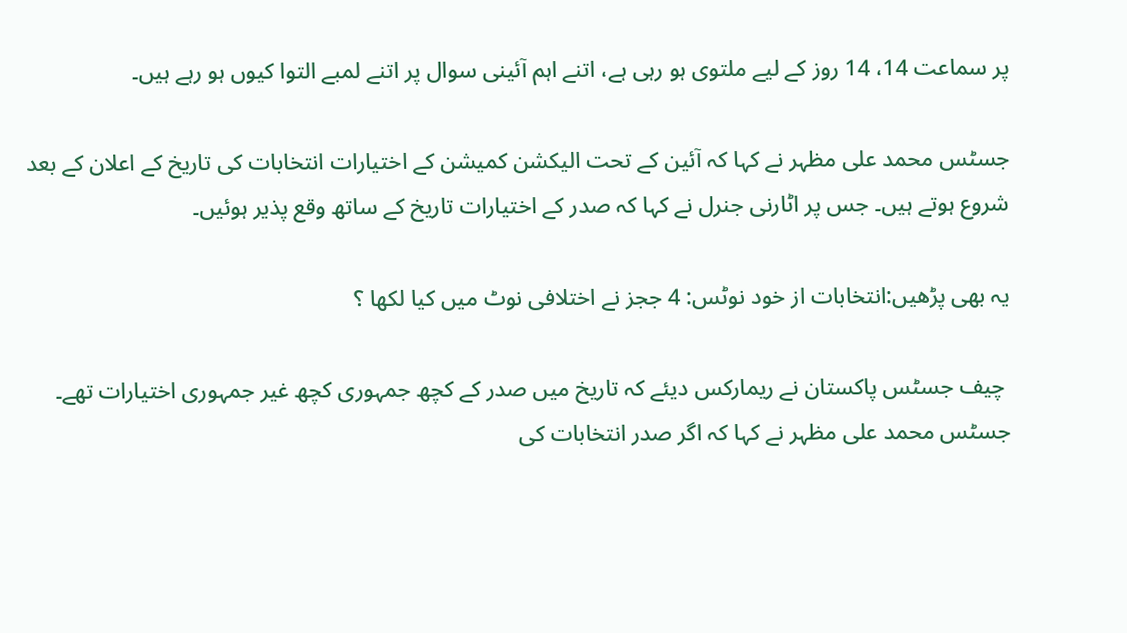پر سماعت 14، 14 روز کے لیے ملتوی ہو رہی ہے، اتنے اہم آئینی سوال پر اتنے لمبے التوا کیوں ہو رہے ہیں۔

جسٹس محمد علی مظہر نے کہا کہ آئین کے تحت الیکشن کمیشن کے اختیارات انتخابات کی تاریخ کے اعلان کے بعد شروع ہوتے ہیں۔ جس پر اٹارنی جنرل نے کہا کہ صدر کے اختیارات تاریخ کے ساتھ وقع پذیر ہوئیں۔

یہ بھی پڑھیں:انتخابات از خود نوٹس: 4 ججز نے اختلافی نوٹ میں کیا لکھا ؟

 چیف جسٹس پاکستان نے ریمارکس دیئے کہ تاریخ میں صدر کے کچھ جمہوری کچھ غیر جمہوری اختیارات تھے۔ جسٹس محمد علی مظہر نے کہا کہ اگر صدر انتخابات کی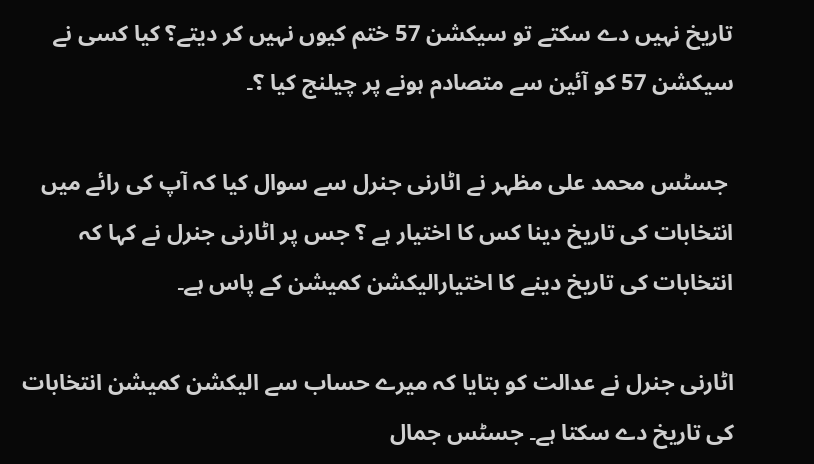تاریخ نہیں دے سکتے تو سیکشن 57 ختم کیوں نہیں کر دیتے؟ کیا کسی نے سیکشن 57 کو آئین سے متصادم ہونے پر چیلنج کیا ؟۔

 جسٹس محمد علی مظہر نے اٹارنی جنرل سے سوال کیا کہ آپ کی رائے میں انتخابات کی تاریخ دینا کس کا اختیار ہے ؟ جس پر اٹارنی جنرل نے کہا کہ انتخابات کی تاریخ دینے کا اختیارالیکشن کمیشن کے پاس ہے۔

اٹارنی جنرل نے عدالت کو بتایا کہ میرے حساب سے الیکشن کمیشن انتخابات کی تاریخ دے سکتا ہے۔ جسٹس جمال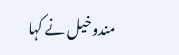مندوخیل نے کہا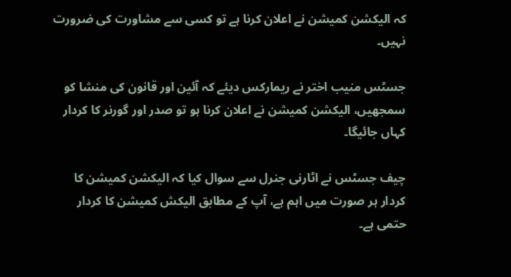کہ الیکشن کمیشن نے اعلان کرنا ہے تو کسی سے مشاورت کی ضرورت نہیں۔

جسٹس منیب اختر نے ریمارکس دیئے کہ آئین اور قانون کی منشا کو سمجھیں، الیکشن کمیشن نے اعلان کرنا ہو تو صدر اور گورنر کا کردار کہاں جائیگا۔

چیف جسٹس نے اٹارنی جنرل سے سوال کیا کہ الیکشن کمیشن کا کردار ہر صورت میں اہم ہے، آپ کے مطابق الیکش کمیشن کا کردار حتمی ہے۔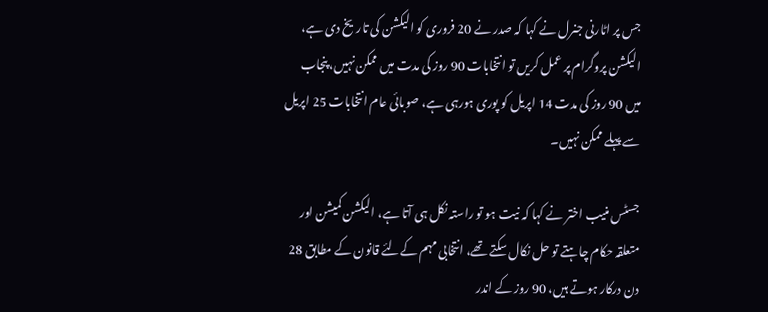جس پر اٹارنی جنرل نے کہا کہ صدر نے 20 فروری کو الیکشن کی تاریخ دی ہے، الیکشن پروگرام پر عمل کریں تو انتخابات 90 روز کی مدت میں ممکن نہیں، پنجاب میں 90 روز کی مدت 14 اپریل کو پوری ہورہی ہے، صوبائی عام انتخابات 25 اپریل سے پہلے ممکن نہیں۔

جسٹس منیب اختر نے کہا کہ نیت ہو تو راستہ نکل ہی آتا ہے، الیکشن کمیشن اور متعلقہ حکام چاہتے تو حل نکال سکتے تھے، انتخابی مہم کےلئے قانون کے مطابق 28 دن درکار ہوتے ہیں، 90 روز کے اندر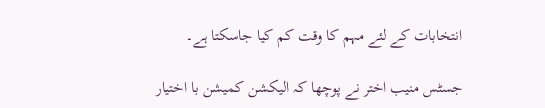انتخابات کے لئے مہم کا وقت کم کیا جاسکتا ہے۔

جسٹس منیب اختر نے پوچھا کہ الیکشن کمیشن با اختیار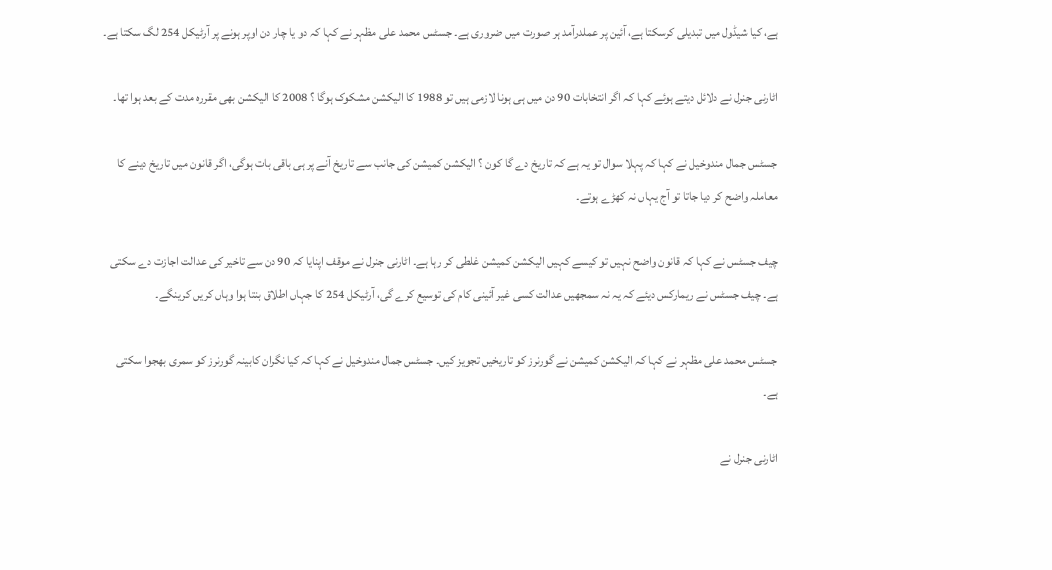ہے، کیا شیڈول میں تبدیلی کرسکتا ہے، آئین پر عملدرآمد ہر صورت میں ضروری ہے۔ جسٹس محمد علی مظہر نے کہا کہ دو یا چار دن اوپر ہونے پر آرٹیکل 254 لگ سکتا ہے۔

اٹارنی جنرل نے دلائل دیتے ہوئے کہا کہ اگر انتخابات 90 دن میں ہی ہونا لازمی ہیں تو 1988 کا الیکشن مشکوک ہوگا ؟ 2008 کا الیکشن بھی مقررہ مدت کے بعد ہوا تھا۔

جسٹس جمال مندوخیل نے کہا کہ پہلا سوال تو یہ ہے کہ تاریخ دے گا کون ؟ الیکشن کمیشن کی جانب سے تاریخ آنے پر ہی باقی بات ہوگی، اگر قانون میں تاریخ دینے کا معاملہ واضح کر دیا جاتا تو آج یہاں نہ کھڑے ہوتے۔

چیف جسٹس نے کہا کہ قانون واضح نہیں تو کیسے کہیں الیکشن کمیشن غلطی کر رہا ہے۔ اٹارنی جنرل نے موقف اپنایا کہ 90 دن سے تاخیر کی عدالت اجازت دے سکتی ہے۔ چیف جسٹس نے ریمارکس دیئے کہ یہ نہ سمجھیں عدالت کسی غیر آئینی کام کی توسیع کرے گی، آرٹیکل 254 کا جہاں اطلاق بنتا ہوا وہاں کریں کرینگے۔

جسٹس محمد علی مظہر نے کہا کہ الیکشن کمیشن نے گورنرز کو تاریخیں تجویز کیں۔ جسٹس جمال مندوخیل نے کہا کہ کیا نگران کابینہ گورنرز کو سمری بھجوا سکتی ہے۔

اٹارنی جنرل نے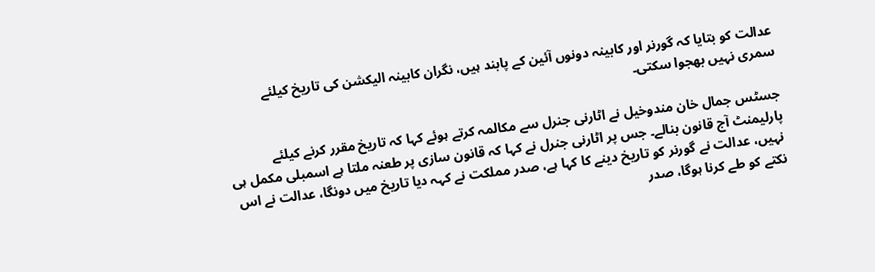عدالت کو بتایا کہ گورنر اور کابینہ دونوں آئین کے پابند ہیں، نگران کابینہ الیکشن کی تاریخ کیلئے سمری نہیں بھجوا سکتی۔

جسٹس جمال خان مندوخیل نے اٹارنی جنرل سے مکالمہ کرتے ہوئے کہا کہ تاریخ مقرر کرنے کیلئے پارلیمنٹ آج قانون بنالے۔ جس پر اٹارنی جنرل نے کہا کہ قانون سازی پر طعنہ ملتا ہے اسمبلی مکمل ہی نہیں، عدالت نے گورنر کو تاریخ دینے کا کہا ہے، صدر مملکت نے کہہ دیا تاریخ میں دونگا، عدالت نے اس نکتے کو طے کرنا ہوگا، صدر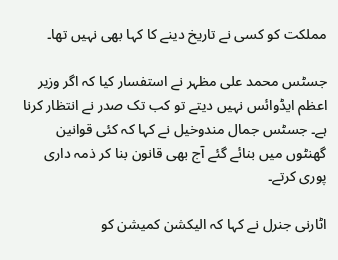مملکت کو کسی نے تاریخ دینے کا کہا بھی نہیں تھا۔

جسٹس محمد علی مظہر نے استفسار کیا کہ اگر وزیر اعظم ایڈوائس نہیں دیتے تو کب تک صدر نے انتظار کرنا ہے۔ جسٹس جمال مندوخیل نے کہا کہ کئی قوانین گھنٹوں میں بنائے گئے آج بھی قانون بنا کر ذمہ داری پوری کرتے۔

اٹارنی جنرل نے کہا کہ الیکشن کمیشن کو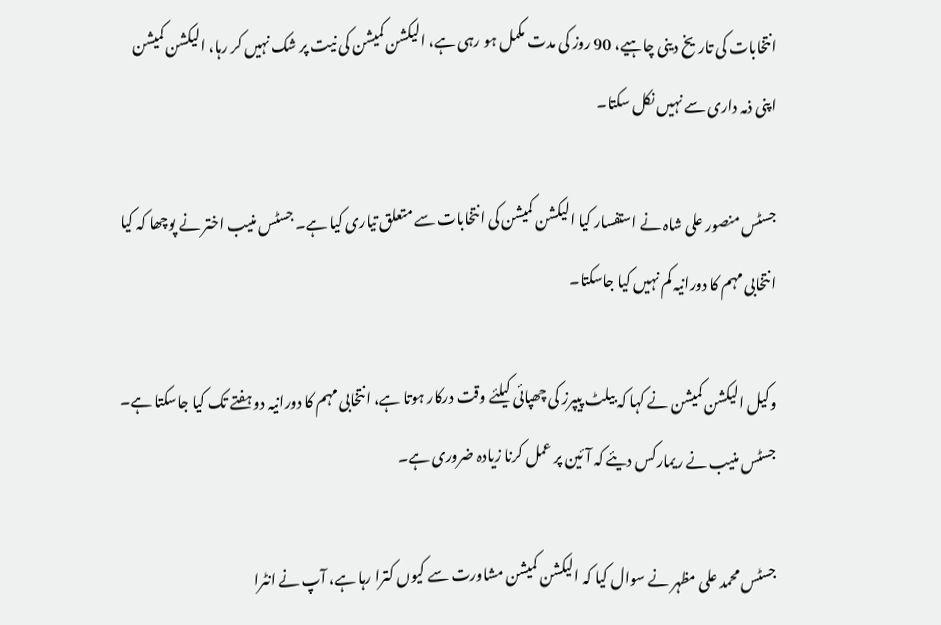انتخابات کی تاریخ دینی چاہیے، 90 روز کی مدت مکمل ہو رہی ہے، الیکشن کمیشن کی نیت پر شک نہیں کر رہا، الیکشن کمیشن اپنی ذمہ داری سے نہیں نکل سکتا۔

جسٹس منصور علی شاہ نے استفسار کیا الیکشن کمیشن کی انتخابات سے متعلق تیاری کیا ہے۔ جسٹس منیب اختر نے پوچھا کہ کیا انتخابی مہم کا دورانیہ کم نہیں کیا جاسکتا۔

وکیل الیکشن کمیشن نے کہا کہ بیلٹ پیپرز کی چھپائی کیلئے وقت درکار ہوتا ہے، انتخابی مہم کا دورانیہ دو ہفتے تک کیا جاسکتا ہے۔ جسٹس منیب نے ریمارکس دیئے کہ آئین پر عمل کرنا زیادہ ضروری ہے۔

جسٹس محمد علی مظہر نے سوال کیا کہ الیکشن کمیشن مشاورت سے کیوں کترا رہا ہے، آپ نے انٹرا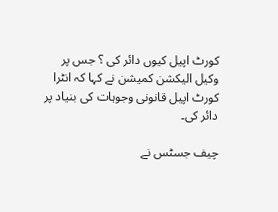کورٹ اپیل کیوں دائر کی ؟ جس پر وکیل الیکشن کمیشن نے کہا کہ انٹرا کورٹ اپیل قانونی وجوہات کی بنیاد پر دائر کی۔

چیف جسٹس نے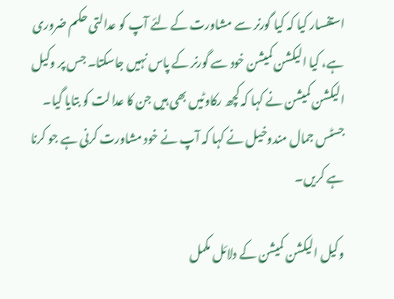استفسار کیا کہ کیا گورنر سے مشاورت کے لئے آپ کو عدالتی حکم ضروری ہے، کیا الیکشن کمیشن خود سے گورنر کے پاس نہیں جاسکتا۔ جس پر وکیل الیکشن کمیشن نے کہا کہ کچھ رکاوٹیں بھی ہیں جن کا عدالت کو بتایا گیا۔ جسٹس جمال مندوخیل نے کہا کہ آپ نے خود مشاورت کرنی ہے جو کرنا ہے کریں۔

وکیل الیکشن کمیشن کے دلائل مکمل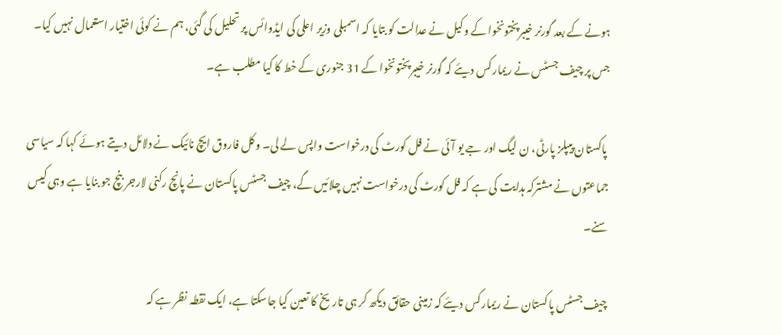ہونے کے بعد گورنر خیبرپختونخوا کے وکیل نے عدالت کو بتایا کہ اسمبلی وزیر اعلی کی ایڈوائس پر تحلیل کی گئی، ہم نے کوئی اختیار استعمال نہیں کیا۔ جس پر چیف جسٹس نے ریمارکس دیئے کہ گورنر خیبرپختونخوا کے 31 جنوری کے خط کا کیا مطلب ہے۔

 پاکستان پیپلز پارٹی، ن لیگ اور جے یو آئی نے فل کورٹ کی درخواست واپس لے لی۔ وکل فاروق ایچ نائیک نے دلائل دیتے ہوئے کہا کہ سیاسی جماعتوں نے مشترکہ ہدایت کی ہے کہ فل کورٹ کی درخواست نہیں چلائیں گے، چیف جسٹس پاکستان نے پانچ رکنی لارجر بنچ جو بنایا ہے وہی کیس سنے۔

چیف جسٹس پاکستان نے ریمارکس دیئے کہ زمینی حقائق دیکھ کر ہی تاریخ کا تعین کیا جاسکتا ہے، ایک نقطہ نظر ہے کہ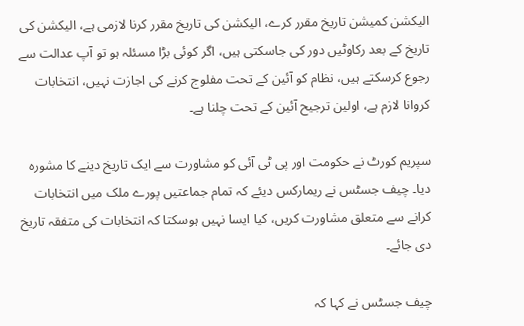الیکشن کمیشن تاریخ مقرر کرے، الیکشن کی تاریخ مقرر کرنا لازمی ہے، الیکشن کی تاریخ کے بعد رکاوٹیں دور کی جاسکتی ہیں، اگر کوئی بڑا مسئلہ ہو تو آپ عدالت سے رجوع کرسکتے ہیں، نظام کو آئین کے تحت مفلوج کرنے کی اجازت نہیں، انتخابات کروانا لازم ہے، اولین ترجیح آئین کے تحت چلنا ہے۔

سپریم کورٹ نے حکومت اور پی ٹی آئی کو مشاورت سے ایک تاریخ دینے کا مشورہ دیا۔ چیف جسٹس نے ریمارکس دیئے کہ تمام جماعتیں پورے ملک میں انتخابات کرانے سے متعلق مشاورت کریں، کیا ایسا نہیں ہوسکتا کہ انتخابات کی متفقہ تاریخ دی جائے۔

چیف جسٹس نے کہا کہ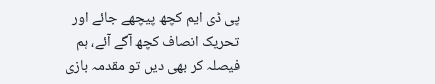پی ڈی ایم کچھ پیچھے جائے اور تحریک انصاف کچھ آگے آئے، ہم فیصلہ کر بھی دیں تو مقدمہ بازی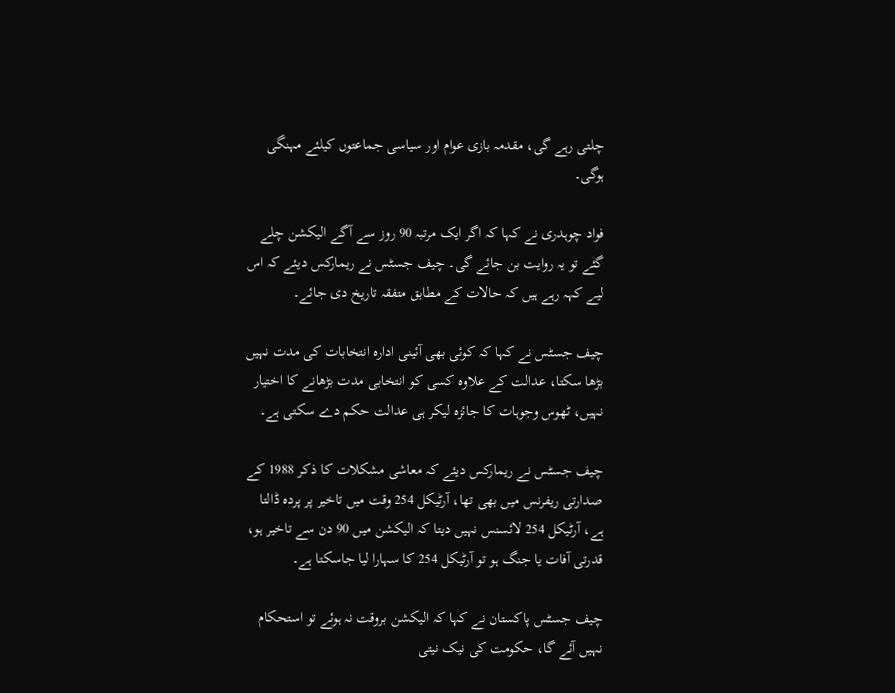چلتی رہے گی، مقدمہ بازی عوام اور سیاسی جماعتوں کیلئے مہنگی ہوگی۔

فواد چوہدری نے کہا کہ اگر ایک مرتبہ 90 روز سے آگے الیکشن چلے گئے تو یہ روایت بن جائے گی۔ چیف جسٹس نے ریمارکس دیئے کہ اس لیے کہہ رہے ہیں کہ حالات کے مطابق متفقہ تاریخ دی جائے۔

چیف جسٹس نے کہا کہ کوئی بھی آئینی ادارہ انتخابات کی مدت نہیں بڑھا سکتا، عدالت کے علاوہ کسی کو انتخابی مدت بڑھانے کا اختیار نہیں، ٹھوس وجوہات کا جائزہ لیکر ہی عدالت حکم دے سکتی ہے۔

چیف جسٹس نے ریمارکس دیئے کہ معاشی مشکلات کا ذکر 1988 کے صدارتی ریفرنس میں بھی تھا، آرٹیکل 254 وقت میں تاخیر پر پردہ ڈالتا ہے، آرٹیکل 254 لائسنس نہیں دیتا کہ الیکشن میں 90 دن سے تاخیر ہو، قدرتی آفات یا جنگ ہو تو آرٹیکل 254 کا سہارا لیا جاسکتا ہے۔

چیف جسٹس پاکستان نے کہا کہ الیکشن بروقت نہ ہوئے تو استحکام نہیں آئے گا، حکومت کی نیک نیتی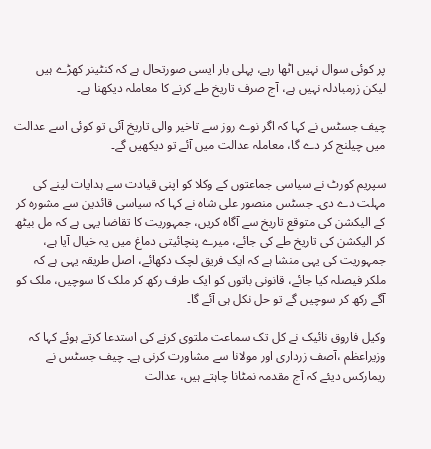پر کوئی سوال نہیں اٹھا رہے، پہلی بار ایسی صورتحال ہے کہ کنٹینر کھڑے ہیں لیکن زرمبادلہ نہیں ہے، آج صرف تاریخ طے کرنے کا معاملہ دیکھنا ہے۔

چیف جسٹس نے کہا کہ اگر نوے روز سے تاخیر والی تاریخ آئی تو کوئی اسے عدالت میں چیلنج کر دے گا، معاملہ عدالت میں آئے تو دیکھیں گے۔

سپریم کورٹ نے سیاسی جماعتوں کے وکلا کو اپنی قیادت سے ہدایات لینے کی مہلت دے دی۔ جسٹس منصور علی شاہ نے کہا کہ سیاسی قائدین سے مشورہ کر کے الیکشن کی متوقع تاریخ سے آگاہ کریں، جمہوریت کا تقاضا یہی ہے کہ مل بیٹھ کر الیکشن کی تاریخ طے کی جائے، میرے پنچائیتی دماغ میں یہ خیال آیا ہے، جمہوریت کی یہی منشا ہے کہ ایک فریق لچک دکھائے، اصل طریقہ یہی ہے کہ ملکر فیصلہ کیا جائے، قانونی باتوں کو ایک طرف رکھ کر ملک کا سوچیں، ملک کو آگے رکھ کر سوچیں گے تو حل نکل ہی آئے گا۔

وکیل فاروق نائیک نے کل تک سماعت ملتوی کرنے کی استدعا کرتے ہوئے کہا کہ وزیراعظم ،آصف زرداری اور مولانا سے مشاورت کرنی ہے۔ چیف جسٹس نے ریمارکس دیئے کہ آج مقدمہ نمٹانا چاہتے ہیں، عدالت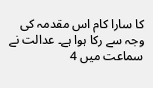کا سارا کام اس مقدمہ کی وجہ سے رکا ہوا ہے۔ عدالت نے سماعت میں 4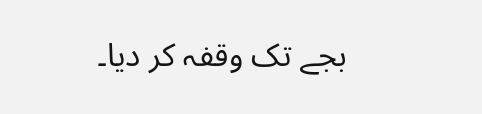بجے تک وقفہ کر دیا۔